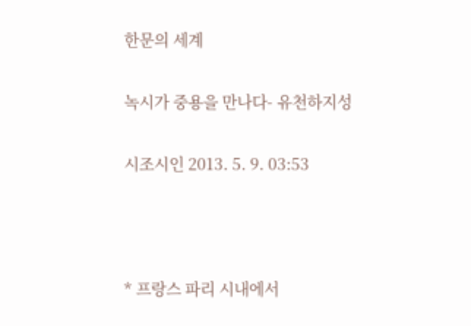한문의 세계

녹시가 중용을 만나다- 유천하지성

시조시인 2013. 5. 9. 03:53



* 프랑스 파리 시내에서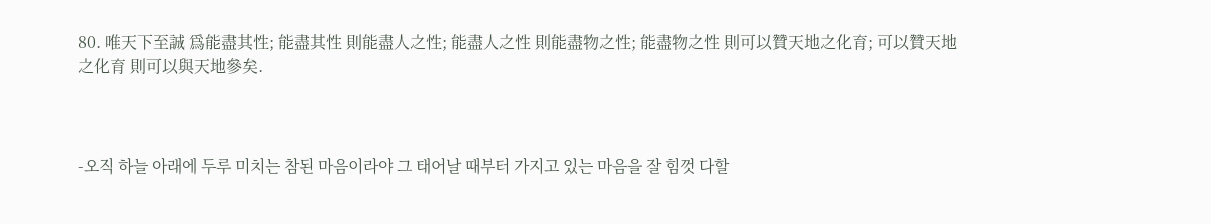80. 唯天下至誠 爲能盡其性; 能盡其性 則能盡人之性; 能盡人之性 則能盡物之性; 能盡物之性 則可以贊天地之化育; 可以贊天地之化育 則可以與天地參矣.



-오직 하늘 아래에 두루 미치는 참된 마음이라야 그 태어날 때부터 가지고 있는 마음을 잘 힘껏 다할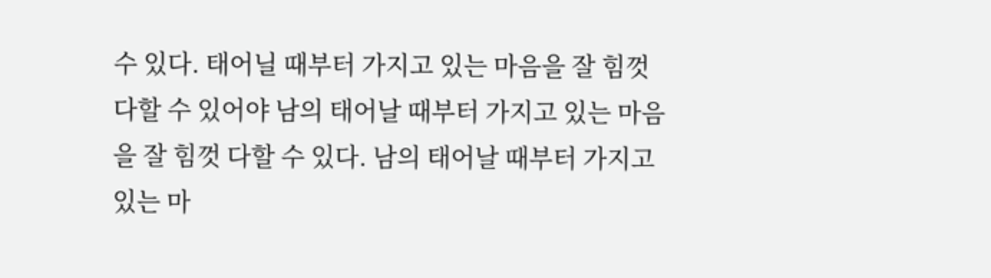수 있다. 태어닐 때부터 가지고 있는 마음을 잘 힘껏 다할 수 있어야 남의 태어날 때부터 가지고 있는 마음을 잘 힘껏 다할 수 있다. 남의 태어날 때부터 가지고 있는 마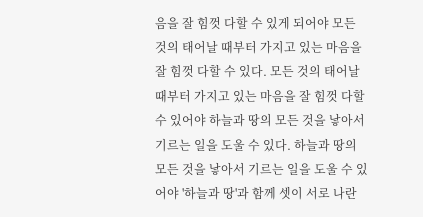음을 잘 힘껏 다할 수 있게 되어야 모든 것의 태어날 때부터 가지고 있는 마음을 잘 힘껏 다할 수 있다. 모든 것의 태어날 때부터 가지고 있는 마음을 잘 힘껏 다할 수 있어야 하늘과 땅의 모든 것을 낳아서 기르는 일을 도울 수 있다. 하늘과 땅의 모든 것을 낳아서 기르는 일을 도울 수 있어야 '하늘과 땅'과 함께 셋이 서로 나란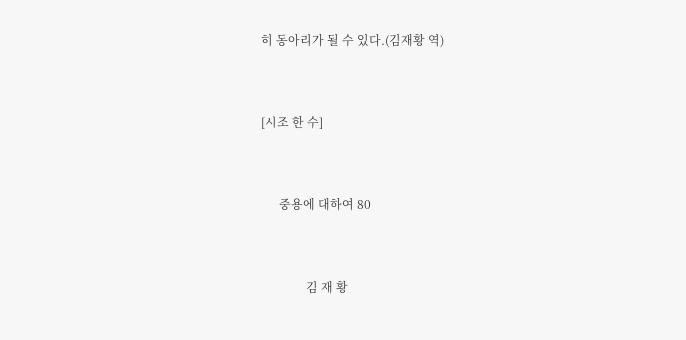히 동아리가 될 수 있다.(김재황 역)



[시조 한 수]



      중용에 대하여 80



               김 재 황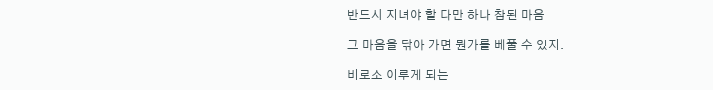반드시 지녀야 할 다만 하나 참된 마음

그 마음을 닦아 가면 뭔가를 베풀 수 있지.

비로소 이루게 되는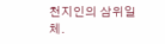천지인의 삼위일체.